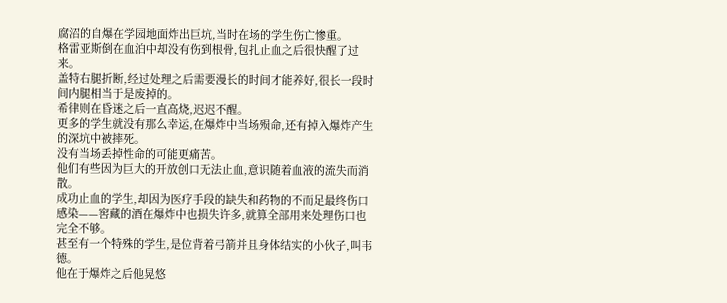腐沼的自爆在学园地面炸出巨坑,当时在场的学生伤亡惨重。
格雷亚斯倒在血泊中却没有伤到根骨,包扎止血之后很快醒了过来。
盖特右腿折断,经过处理之后需要漫长的时间才能养好,很长一段时间内腿相当于是废掉的。
希律则在昏迷之后一直高烧,迟迟不醒。
更多的学生就没有那么幸运,在爆炸中当场殒命,还有掉入爆炸产生的深坑中被摔死。
没有当场丢掉性命的可能更痛苦。
他们有些因为巨大的开放创口无法止血,意识随着血液的流失而消散。
成功止血的学生,却因为医疗手段的缺失和药物的不而足最终伤口感染——窖藏的酒在爆炸中也损失许多,就算全部用来处理伤口也完全不够。
甚至有一个特殊的学生,是位背着弓箭并且身体结实的小伙子,叫韦德。
他在于爆炸之后他晃悠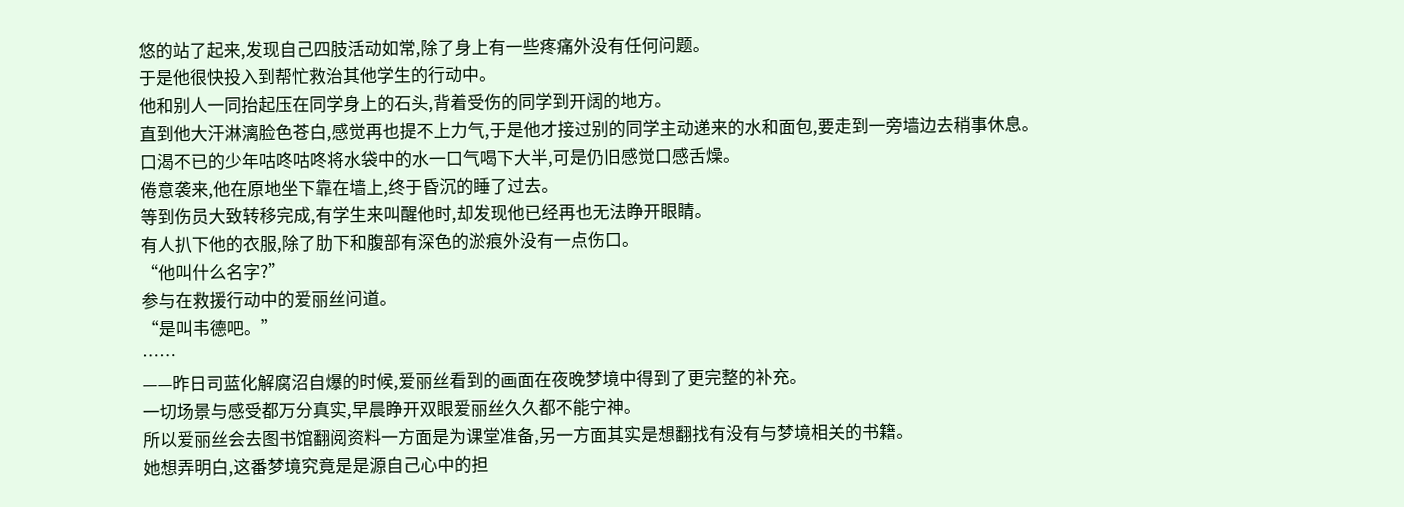悠的站了起来,发现自己四肢活动如常,除了身上有一些疼痛外没有任何问题。
于是他很快投入到帮忙救治其他学生的行动中。
他和别人一同抬起压在同学身上的石头,背着受伤的同学到开阔的地方。
直到他大汗淋漓脸色苍白,感觉再也提不上力气,于是他才接过别的同学主动递来的水和面包,要走到一旁墙边去稍事休息。
口渴不已的少年咕咚咕咚将水袋中的水一口气喝下大半,可是仍旧感觉口感舌燥。
倦意袭来,他在原地坐下靠在墙上,终于昏沉的睡了过去。
等到伤员大致转移完成,有学生来叫醒他时,却发现他已经再也无法睁开眼睛。
有人扒下他的衣服,除了肋下和腹部有深色的淤痕外没有一点伤口。
“他叫什么名字?”
参与在救援行动中的爱丽丝问道。
“是叫韦德吧。”
……
——昨日司蓝化解腐沼自爆的时候,爱丽丝看到的画面在夜晚梦境中得到了更完整的补充。
一切场景与感受都万分真实,早晨睁开双眼爱丽丝久久都不能宁神。
所以爱丽丝会去图书馆翻阅资料一方面是为课堂准备,另一方面其实是想翻找有没有与梦境相关的书籍。
她想弄明白,这番梦境究竟是是源自己心中的担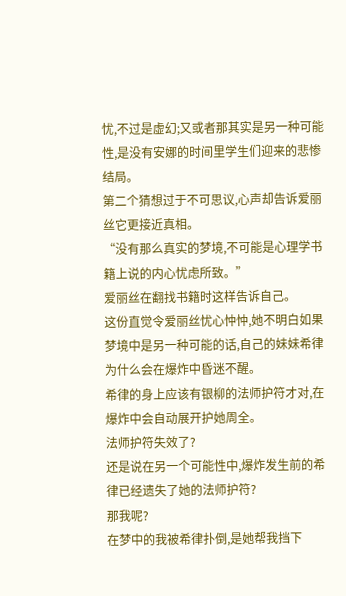忧,不过是虚幻;又或者那其实是另一种可能性,是没有安娜的时间里学生们迎来的悲惨结局。
第二个猜想过于不可思议,心声却告诉爱丽丝它更接近真相。
“没有那么真实的梦境,不可能是心理学书籍上说的内心忧虑所致。”
爱丽丝在翻找书籍时这样告诉自己。
这份直觉令爱丽丝忧心忡忡,她不明白如果梦境中是另一种可能的话,自己的妹妹希律为什么会在爆炸中昏迷不醒。
希律的身上应该有银柳的法师护符才对,在爆炸中会自动展开护她周全。
法师护符失效了?
还是说在另一个可能性中,爆炸发生前的希律已经遗失了她的法师护符?
那我呢?
在梦中的我被希律扑倒,是她帮我挡下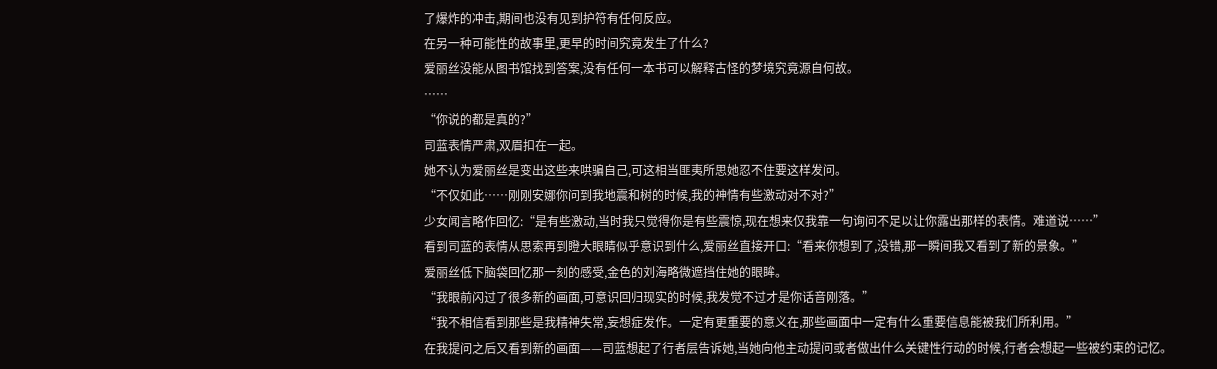了爆炸的冲击,期间也没有见到护符有任何反应。
在另一种可能性的故事里,更早的时间究竟发生了什么?
爱丽丝没能从图书馆找到答案,没有任何一本书可以解释古怪的梦境究竟源自何故。
……
“你说的都是真的?”
司蓝表情严肃,双眉扣在一起。
她不认为爱丽丝是变出这些来哄骗自己,可这相当匪夷所思她忍不住要这样发问。
“不仅如此……刚刚安娜你问到我地震和树的时候,我的神情有些激动对不对?”
少女闻言略作回忆:“是有些激动,当时我只觉得你是有些震惊,现在想来仅我靠一句询问不足以让你露出那样的表情。难道说……”
看到司蓝的表情从思索再到瞪大眼睛似乎意识到什么,爱丽丝直接开口:“看来你想到了,没错,那一瞬间我又看到了新的景象。”
爱丽丝低下脑袋回忆那一刻的感受,金色的刘海略微遮挡住她的眼眸。
“我眼前闪过了很多新的画面,可意识回归现实的时候,我发觉不过才是你话音刚落。”
“我不相信看到那些是我精神失常,妄想症发作。一定有更重要的意义在,那些画面中一定有什么重要信息能被我们所利用。”
在我提问之后又看到新的画面——司蓝想起了行者层告诉她,当她向他主动提问或者做出什么关键性行动的时候,行者会想起一些被约束的记忆。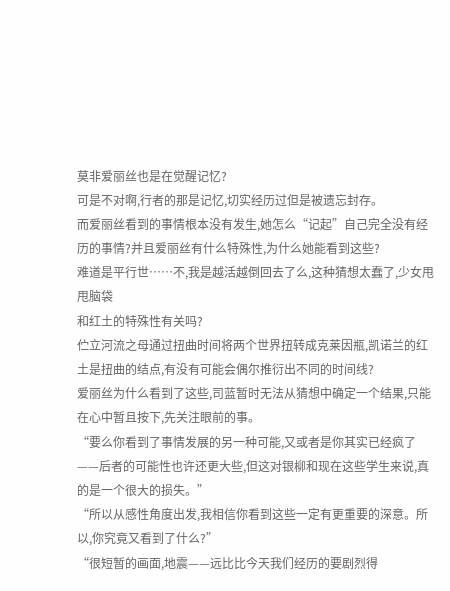莫非爱丽丝也是在觉醒记忆?
可是不对啊,行者的那是记忆,切实经历过但是被遗忘封存。
而爱丽丝看到的事情根本没有发生,她怎么“记起”自己完全没有经历的事情?并且爱丽丝有什么特殊性,为什么她能看到这些?
难道是平行世……不,我是越活越倒回去了么,这种猜想太蠢了,少女甩甩脑袋
和红土的特殊性有关吗?
伫立河流之母通过扭曲时间将两个世界扭转成克莱因瓶,凯诺兰的红土是扭曲的结点,有没有可能会偶尔推衍出不同的时间线?
爱丽丝为什么看到了这些,司蓝暂时无法从猜想中确定一个结果,只能在心中暂且按下,先关注眼前的事。
“要么你看到了事情发展的另一种可能,又或者是你其实已经疯了——后者的可能性也许还更大些,但这对银柳和现在这些学生来说,真的是一个很大的损失。”
“所以从感性角度出发,我相信你看到这些一定有更重要的深意。所以,你究竟又看到了什么?”
“很短暂的画面,地震——远比比今天我们经历的要剧烈得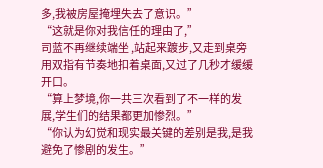多,我被房屋掩埋失去了意识。”
“这就是你对我信任的理由了,”
司蓝不再继续端坐 ,站起来踱步,又走到桌旁用双指有节奏地扣着桌面,又过了几秒才缓缓开口。
“算上梦境,你一共三次看到了不一样的发展,学生们的结果都更加惨烈。”
“你认为幻觉和现实最关键的差别是我,是我避免了惨剧的发生。”